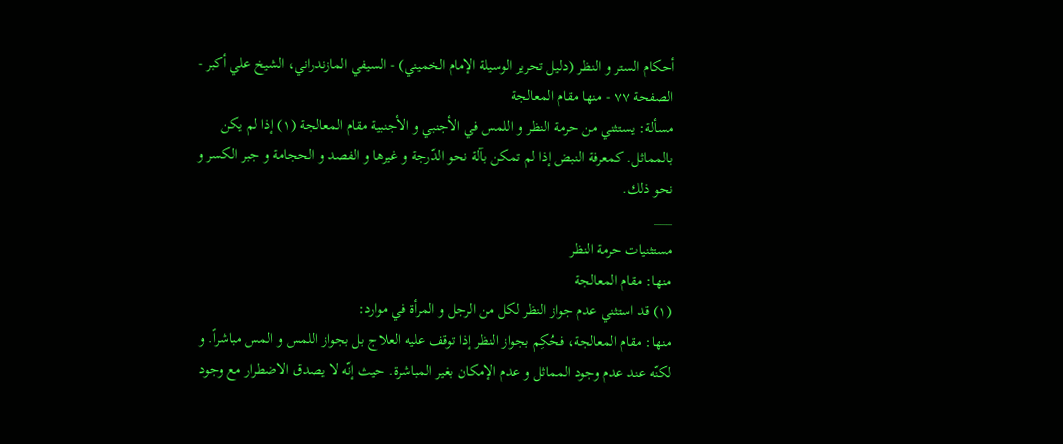أحكام الستر و النظر (دليل تحرير الوسيلة الإمام الخميني) - السيفي المازندراني، الشيخ علي أكبر - الصفحة ٧٧ - منها مقام المعالجة
مسألة: يستثني من حرمة النظر و اللمس في الأجنبي و الأجنبية مقام المعالجة (١) إذا لم يكن بالمماثل. كمعرفة النبض إذا لم تمكن بآلة نحو الدّرجة و غيرها و الفصد و الحجامة و جبر الكسر و نحو ذلك.
___
مستثنيات حرمة النظر
منها: مقام المعالجة
(١) قد استثني عدم جواز النظر لكل من الرجل و المرأة في موارد:
منها: مقام المعالجة، فحُكِم بجواز النظر إذا توقف عليه العلاج بل بجواز اللمس و المس مباشراً. و لكنّه عند عدم وجود المماثل و عدم الإمكان بغير المباشرة. حيث إنّه لا يصدق الاضطرار مع وجود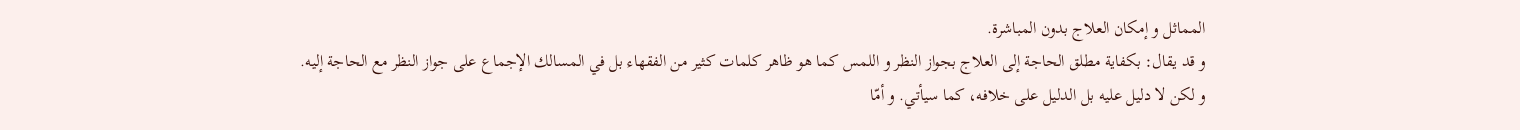المماثل و إمكان العلاج بدون المباشرة.
و قد يقال: بكفاية مطلق الحاجة إلى العلاج بجواز النظر و اللمس كما هو ظاهر كلمات كثير من الفقهاء بل في المسالك الإجماع على جواز النظر مع الحاجة إليه.
و لكن لا دليل عليه بل الدليل على خلافه، كما سيأتي. و أمّا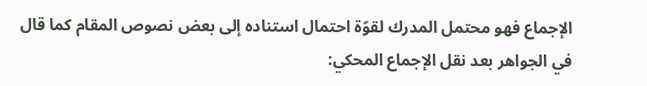الإجماع فهو محتمل المدرك لقوّة احتمال استناده إلى بعض نصوص المقام كما قال في الجواهر بعد نقل الإجماع المحكي: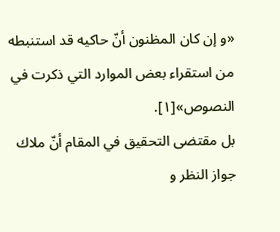«و إن كان المظنون أنّ حاكيه قد استنبطه من استقراء بعض الموارد التي ذكرت في النصوص»[١].
بل مقتضى التحقيق في المقام أنّ ملاك جواز النظر و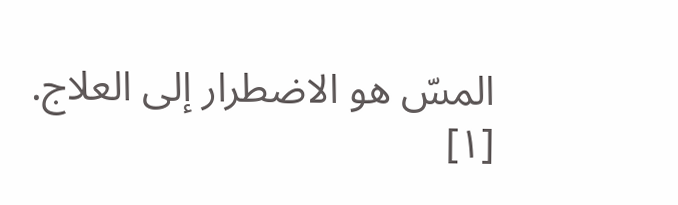المسّ هو الاضطرار إلى العلاج.
[١]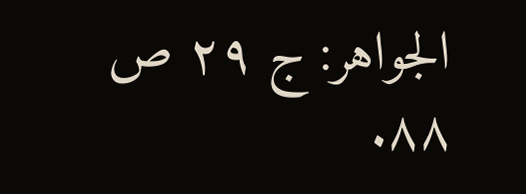الجواهر: ج ٢٩ ص ٨٨.